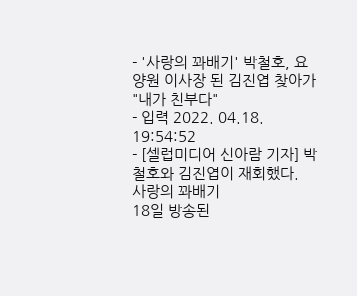- '사랑의 꽈배기' 박철호, 요양원 이사장 된 김진엽 찾아가 "내가 친부다"
- 입력 2022. 04.18. 19:54:52
- [셀럽미디어 신아람 기자] 박철호와 김진엽이 재회했다.
사랑의 꽈배기
18일 방송된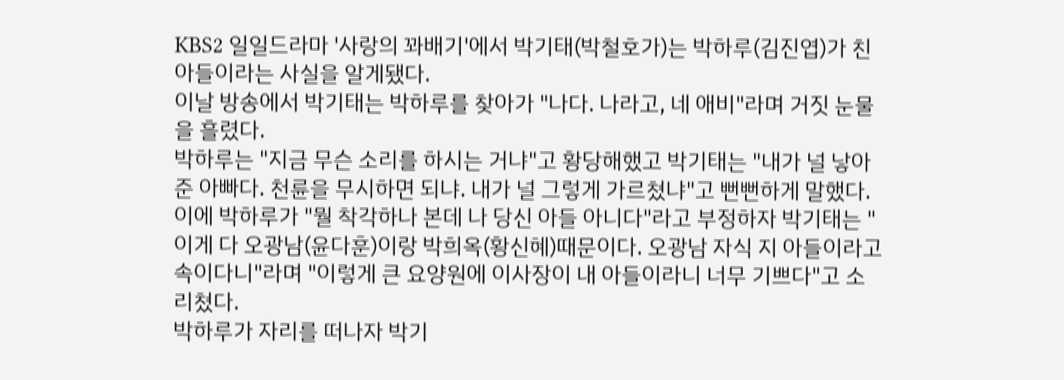KBS2 일일드라마 '사랑의 꽈배기'에서 박기태(박철호가)는 박하루(김진엽)가 친 아들이라는 사실을 알게됐다.
이날 방송에서 박기태는 박하루를 찾아가 "나다. 나라고, 네 애비"라며 거짓 눈물을 흘렸다.
박하루는 "지금 무슨 소리를 하시는 거냐"고 황당해했고 박기태는 "내가 널 낳아준 아빠다. 천륜을 무시하면 되냐. 내가 널 그렇게 가르쳤냐"고 뻔뻔하게 말했다.
이에 박하루가 "뭘 착각하나 본데 나 당신 아들 아니다"라고 부정하자 박기태는 "이게 다 오광남(윤다훈)이랑 박희옥(황신혜)때문이다. 오광남 자식 지 아들이라고 속이다니"라며 "이렇게 큰 요양원에 이사장이 내 아들이라니 너무 기쁘다"고 소리쳤다.
박하루가 자리를 떠나자 박기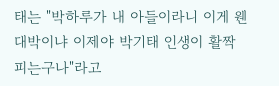태는 "박하루가 내 아들이라니 이게 웬 대박이냐 이제야 박기태 인생이 활짝 피는구나"라고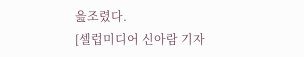읊조렸다.
[셀럽미디어 신아람 기자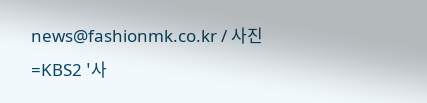news@fashionmk.co.kr / 사진=KBS2 '사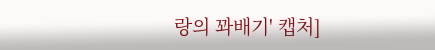랑의 꽈배기' 캡처]